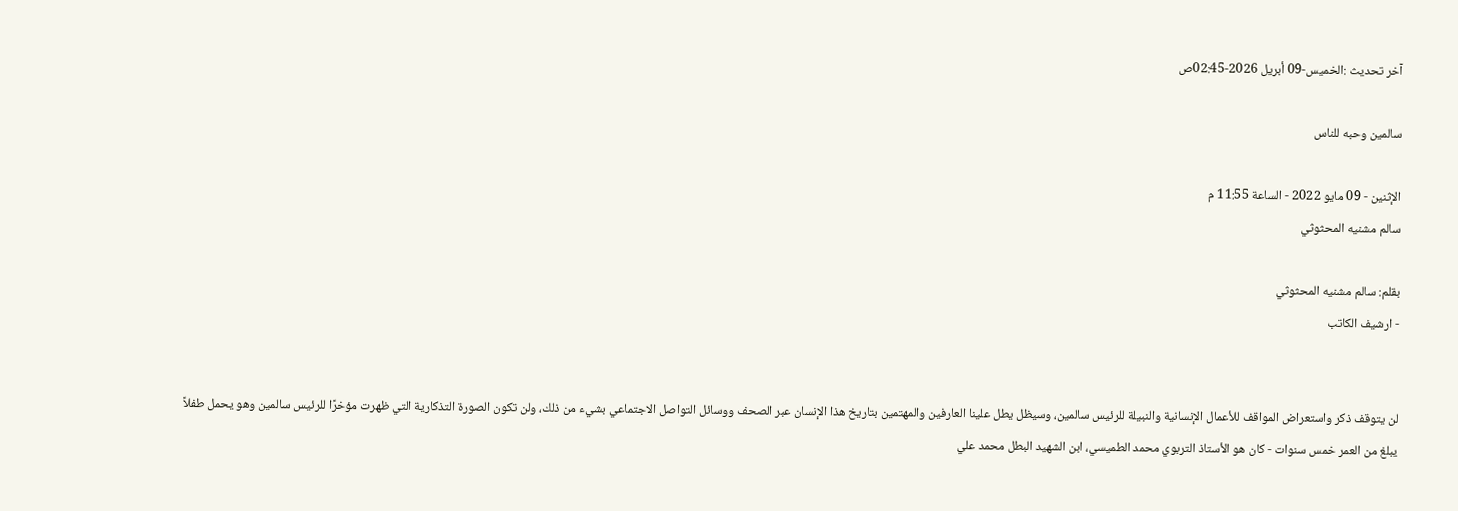آخر تحديث :الخميس-09 أبريل 2026-02:45ص

سالمين وحبه للناس

الإثنين - 09 مايو 2022 - الساعة 11:55 م
سالم مشنيه المحثوثي

بقلم: سالم مشنيه المحثوثي
- ارشيف الكاتب


لن يتوقف ذكر واستعراض المواقف للأعمال الإنسانية والنبيلة للرئيس سالمين، وسيظل يطل علينا العارفين والمهتمين بتاريخ هذا الإنسان عبر الصحف ووسائل التواصل الاجتماعي بشيء من ذلك، ولن تكون الصورة التذكارية التي ظهرت مؤخرًا للرئيس سالمين وهو يحمل طفلاً يبلغ من العمر خمس سنوات - كان هو الأستاذ التربوي محمد الطميسي، ابن الشهيد البطل محمد علي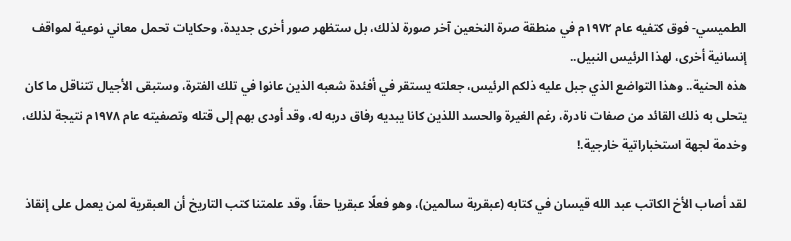الطميسي- فوق كتفيه عام ١٩٧٢م في منطقة صرة النخعين آخر صورة لذلك، بل ستظهر صور أخرى جديدة، وحكايات تحمل معاني نوعية لمواقف إنسانية أخرى، لهذا الرئيس النبيل..
هذه الحنية.. وهذا التواضع الذي جبل عليه ذلكم الرئيس، جعلته يستقر في أفئدة شعبه الذين عانوا في تلك الفترة، وستبقى الأجيال تتناقل ما كان يتحلى به ذلك القائد من صفات نادرة، رغم الغيرة والحسد اللذين كانا يبديه رفاق دربه له، وقد أودى بهم إلى قتله وتصفيته عام ١٩٧٨م نتيجة لذلك، وخدمة لجهة استخباراتية خارجية.!

لقد أصاب الأخ الكاتب عبد الله قيسان في كتابه (عبقرية سالمين)، وهو فعلًا عبقريا حقاً، وقد علمتنا كتب التاريخ أن العبقرية لمن يعمل على إنقاذ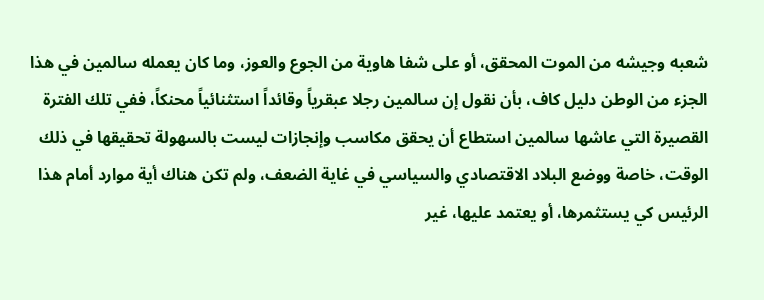شعبه وجيشه من الموت المحقق، أو على شفا هاوية من الجوع والعوز، وما كان يعمله سالمين في هذا الجزء من الوطن دليل كاف، بأن نقول إن سالمين رجلا عبقرياً وقائداً استثنائياً محنكاً، ففي تلك الفترة القصيرة التي عاشها سالمين استطاع أن يحقق مكاسب وإنجازات ليست بالسهولة تحقيقها في ذلك الوقت، خاصة ووضع البلاد الاقتصادي والسياسي في غاية الضعف، ولم تكن هناك أية موارد أمام هذا الرئيس كي يستثمرها، أو يعتمد عليها، غير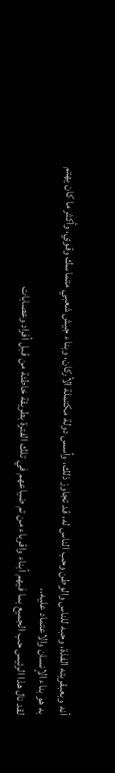أنه وبعبقريته الفذة، وحبه للناس والوطن وحب الناس له، قد تجاوز ذلك، وأسس دولة مكتملة الأركان، وبناء جيش شعبي متماسك وقوي، وأكثر ما كان يهتم به هو بناء الإنسان والاعتماد عليه..
لقد نال هذا الرئيس حب الجميع بما فيهم أبناء واقرباء من تم ضياعهم في تلك الفترة بطريقة خاطئة من قبل أفراد وعصابات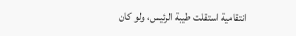انتقامية استقلت طيبة الرئيس، ولو كان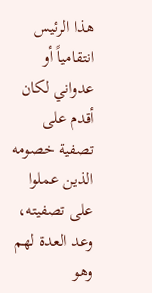هذا الرئيس انتقامياً أو عدواني لكان أقدم على تصفية خصومه الذين عملوا على تصفيته، وعد العدة لهم وهو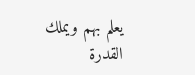يعلم بهم ويملك القدرة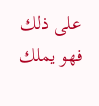على ذلك فهو يملك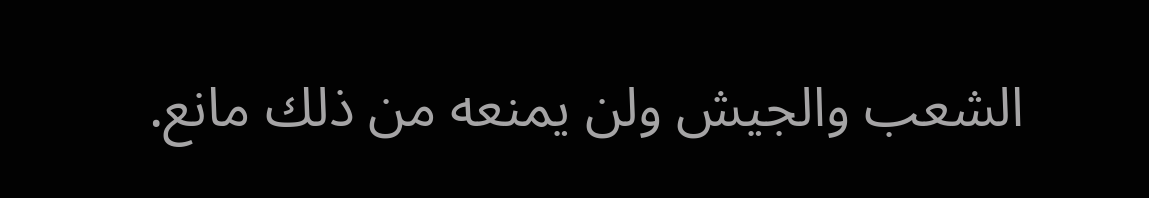الشعب والجيش ولن يمنعه من ذلك مانع.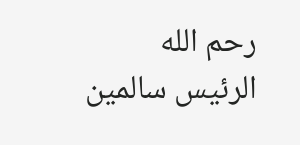رحم الله الرئيس سالمين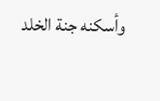وأسكنه جنة الخلد